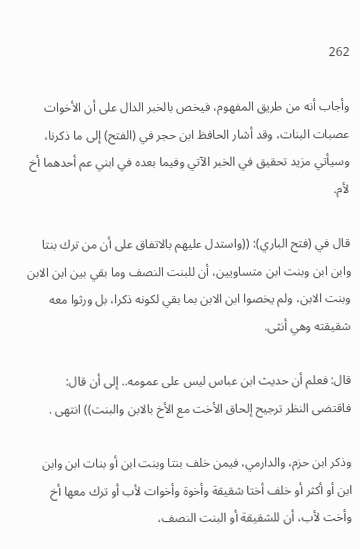262

وأجاب أنه من طريق المفهوم، فيخص بالخبر الدال على أن الأخوات عصبات البنات، وقد أشار الحافظ ابن حجر في (الفتح) إلى ما ذكرنا، وسيأتي مزيد تحقيق في الخبر الآتي وفيما بعده في ابني عم أحدهما أخ لأم.

قال في (فتح الباري): ((واستدل عليهم بالاتفاق على أن من ترك بنتا وابن ابن وبنت ابن متساويين، أن للبنت النصف وما بقي بين ابن الابن وبنت الابن، ولم يخصوا ابن الابن بما بقي لكونه ذكرا، بل ورثوا معه شقيقته وهي أنثى.

قال: فعلم أن حديث ابن عباس ليس على عمومه.. إلى أن قال: فاقتضى النظر ترجيح إلحاق الأخت مع الأخ بالابن والبنت)) انتهى .

وذكر ابن حزم، والدارمي، فيمن خلف بنتا وبنت ابن أو بنات ابن وابن ابن أو أكثر أو خلف أختا شقيقة وأخوة وأخوات لأب أو ترك معها أخ وأخت لأب، أن للشقيقة أو البنت النصف،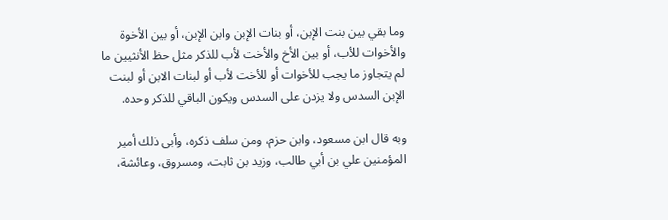وما بقي بين بنت الإبن، أو بنات الإبن وابن الإبن، أو بين الأخوة والأخوات للأب، أو بين الأخ والأخت لأب للذكر مثل حظ الأنثيين ما لم يتجاوز ما يجب للأخوات أو للأخت لأب أو لبنات الابن أو لبنت الإبن السدس ولا يزدن على السدس ويكون الباقي للذكر وحده.

وبه قال ابن مسعود، وابن حزم، ومن سلف ذكره، وأبى ذلك أمير المؤمنين علي بن أبي طالب، وزيد بن ثابت، ومسروق، وعائشة،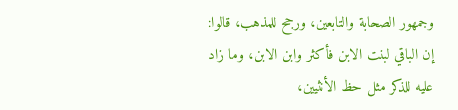وجمهور الصحابة والتابعين، ورجح للمذهب، قالوا: إن الباقي لبنت الابن فأكثر وابن الابن، وما زاد عليه للذكر مثل حظ الأنثيين،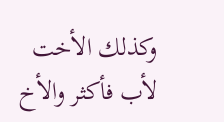وكذلك الأخت لأب فأكثر والأخ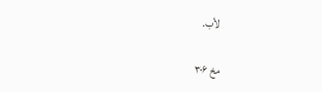لأب.

مخ ۳۰۶